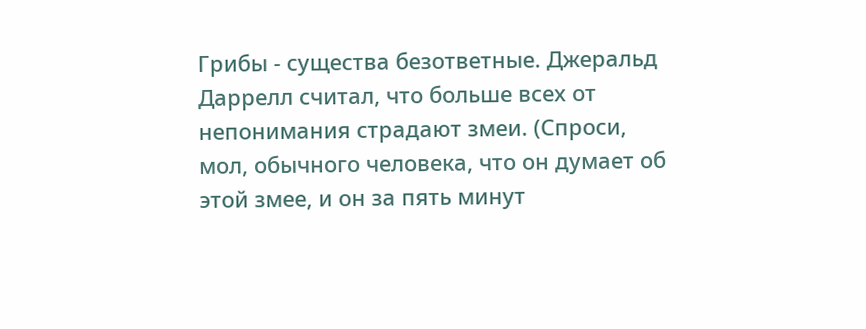Грибы - существа безответные. Джеральд Даррелл считал, что больше всех от непонимания страдают змеи. (Спроси, мол, обычного человека, что он думает об этой змее, и он за пять минут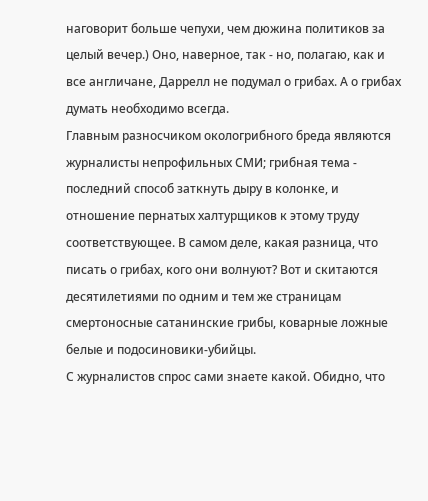наговорит больше чепухи, чем дюжина политиков за целый вечер.) Оно, наверное, так - но, полагаю, как и все англичане, Даррелл не подумал о грибах. А о грибах думать необходимо всегда.
Главным разносчиком окологрибного бреда являются журналисты непрофильных СМИ; грибная тема - последний способ заткнуть дыру в колонке, и отношение пернатых халтурщиков к этому труду соответствующее. В самом деле, какая разница, что писать о грибах, кого они волнуют? Вот и скитаются десятилетиями по одним и тем же страницам смертоносные сатанинские грибы, коварные ложные белые и подосиновики-убийцы.
С журналистов спрос сами знаете какой. Обидно, что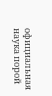официальная наука порой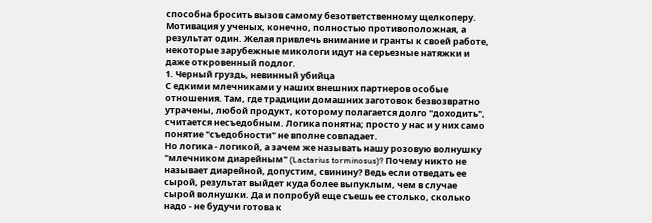способна бросить вызов самому безответственному щелкоперу. Мотивация у ученых, конечно, полностью противоположная, а результат один. Желая привлечь внимание и гранты к своей работе, некоторые зарубежные микологи идут на серьезные натяжки и даже откровенный подлог.
1. Черный груздь, невинный убийца
С едкими млечниками у наших внешних партнеров особые отношения. Там, где традиции домашних заготовок безвозвратно утрачены, любой продукт, которому полагается долго "доходить", считается несъедобным. Логика понятна; просто у нас и у них само понятие "съедобности" не вполне совпадает.
Но логика - логикой, а зачем же называть нашу розовую волнушку "млечником диарейным" (Lactarius torminosus)? Почему никто не называет диарейной, допустим, свинину? Ведь если отведать ее сырой, результат выйдет куда более выпуклым, чем в случае сырой волнушки. Да и попробуй еще съешь ее столько, сколько надо - не будучи готова к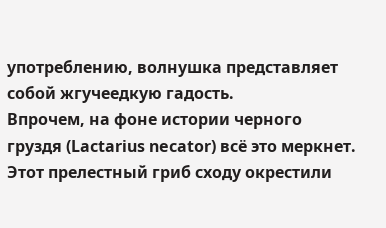употреблению, волнушка представляет собой жгучеедкую гадость.
Впрочем, на фоне истории черного груздя (Lactarius necator) всё это меркнет. Этот прелестный гриб сходу окрестили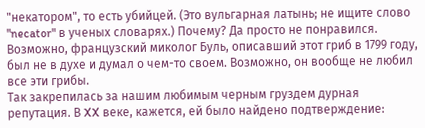"некатором", то есть убийцей. (Это вульгарная латынь; не ищите слово "necator" в ученых словарях.) Почему? Да просто не понравился. Возможно, французский миколог Буль, описавший этот гриб в 1799 году, был не в духе и думал о чем-то своем. Возможно, он вообще не любил все эти грибы.
Так закрепилась за нашим любимым черным груздем дурная репутация. В XX веке, кажется, ей было найдено подтверждение: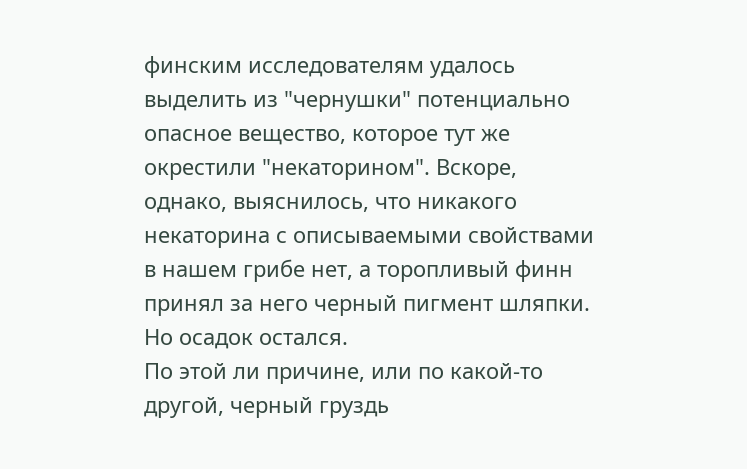финским исследователям удалось выделить из "чернушки" потенциально опасное вещество, которое тут же окрестили "некаторином". Вскоре, однако, выяснилось, что никакого некаторина с описываемыми свойствами в нашем грибе нет, а торопливый финн принял за него черный пигмент шляпки. Но осадок остался.
По этой ли причине, или по какой-то другой, черный груздь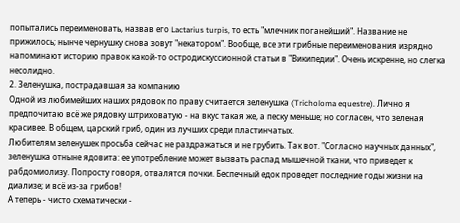попытались переименовать, назвав его Lactarius turpis, то есть "млечник поганейший". Название не прижилось; нынче чернушку снова зовут "некатором". Вообще, все эти грибные переименования изрядно напоминают историю правок какой-то остродискуссионной статьи в "Википедии". Очень искренне, но слегка несолидно.
2. Зеленушка, пострадавшая за компанию
Одной из любимейших наших рядовок по праву считается зеленушка (Tricholoma equestre). Лично я предпочитаю всё же рядовку штриховатую - на вкус такая же, а песку меньше; но согласен, что зеленая красивее. В общем, царский гриб, один из лучших среди пластинчатых.
Любителям зеленушек просьба сейчас не раздражаться и не грубить. Так вот. "Согласно научных данных", зеленушка отныне ядовита: ее употребление может вызвать распад мышечной ткани, что приведет к рабдомиолизу. Попросту говоря, отвалятся почки. Беспечный едок проведет последние годы жизни на диализе; и всё из-за грибов!
А теперь - чисто схематически -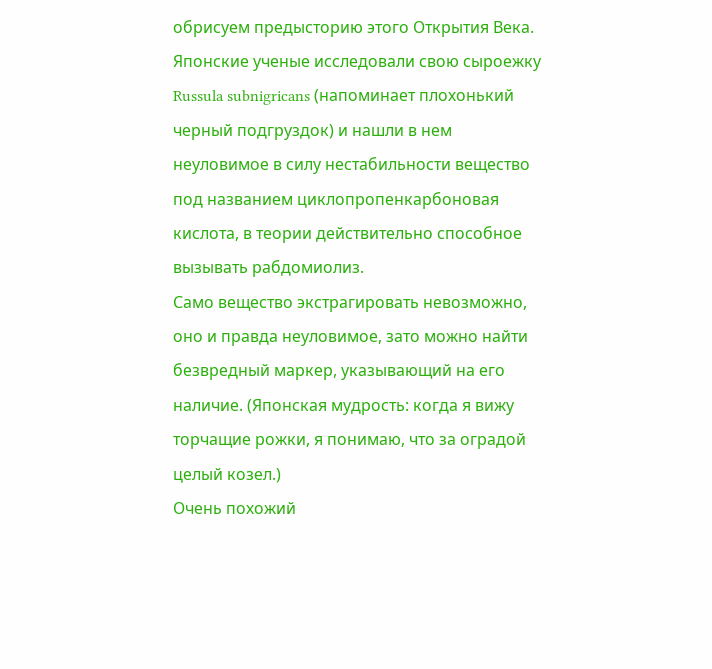обрисуем предысторию этого Открытия Века.
Японские ученые исследовали свою сыроежку Russula subnigricans (напоминает плохонький черный подгруздок) и нашли в нем неуловимое в силу нестабильности вещество под названием циклопропенкарбоновая кислота, в теории действительно способное вызывать рабдомиолиз.
Само вещество экстрагировать невозможно, оно и правда неуловимое, зато можно найти безвредный маркер, указывающий на его наличие. (Японская мудрость: когда я вижу торчащие рожки, я понимаю, что за оградой целый козел.)
Очень похожий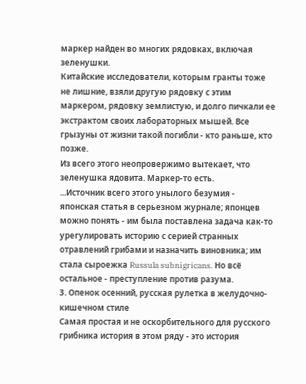маркер найден во многих рядовках, включая зеленушки.
Китайские исследователи, которым гранты тоже не лишние, взяли другую рядовку с этим маркером, рядовку землистую, и долго пичкали ее экстрактом своих лабораторных мышей. Все грызуны от жизни такой погибли - кто раньше, кто позже.
Из всего этого неопровержимо вытекает, что зеленушка ядовита. Маркер-то есть.
...Источник всего этого унылого безумия - японская статья в серьезном журнале; японцев можно понять - им была поставлена задача как-то урегулировать историю с серией странных отравлений грибами и назначить виновника; им стала сыроежка Russula subnigricans. Но всё остальное - преступление против разума.
3. Опенок осенний, русская рулетка в желудочно-кишечном стиле
Самая простая и не оскорбительного для русского грибника история в этом ряду - это история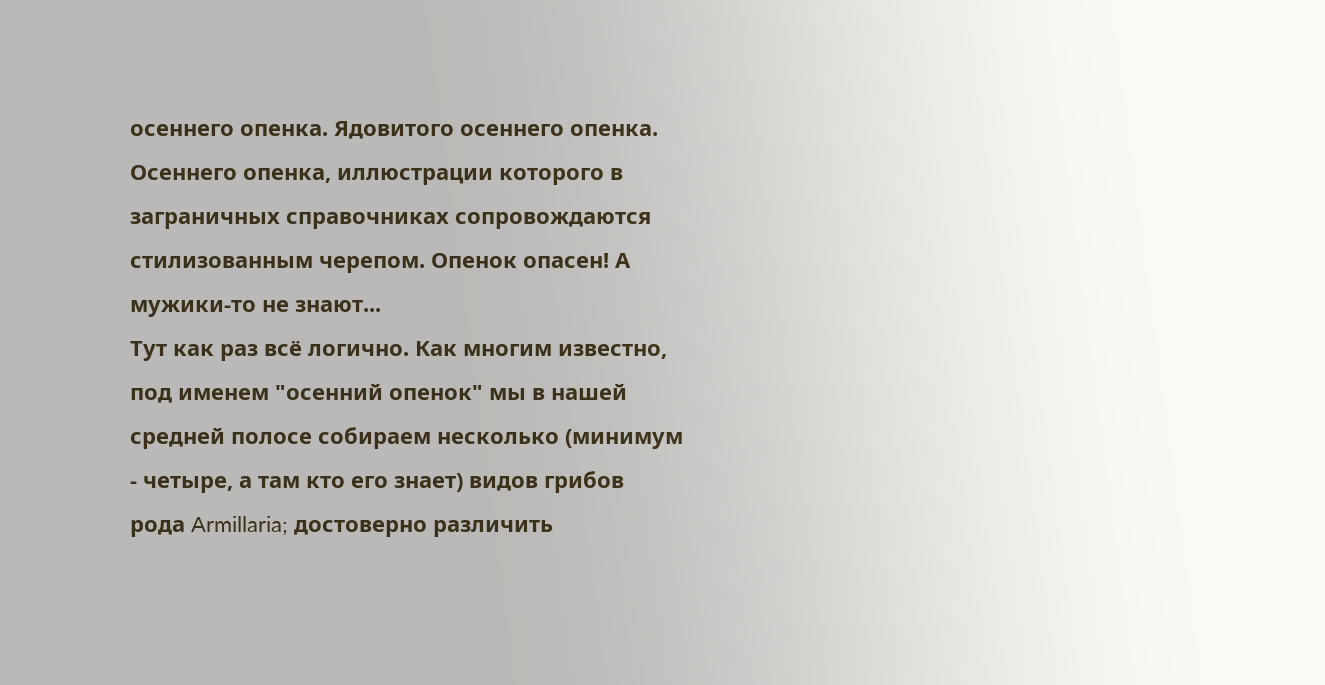осеннего опенка. Ядовитого осеннего опенка. Осеннего опенка, иллюстрации которого в заграничных справочниках сопровождаются стилизованным черепом. Опенок опасен! А мужики-то не знают...
Тут как раз всё логично. Как многим известно, под именем "осенний опенок" мы в нашей средней полосе собираем несколько (минимум - четыре, а там кто его знает) видов грибов рода Armillaria; достоверно различить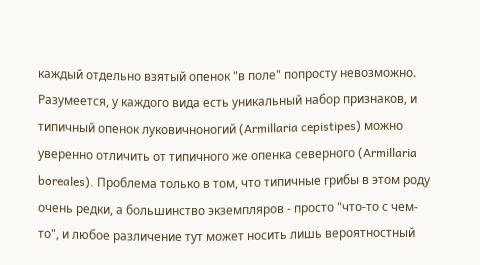каждый отдельно взятый опенок "в поле" попросту невозможно. Разумеется, у каждого вида есть уникальный набор признаков, и типичный опенок луковичноногий (Armillaria cepistipes) можно уверенно отличить от типичного же опенка северного (Armillaria boreales). Проблема только в том, что типичные грибы в этом роду очень редки, а большинство экземпляров - просто "что-то с чем-то", и любое различение тут может носить лишь вероятностный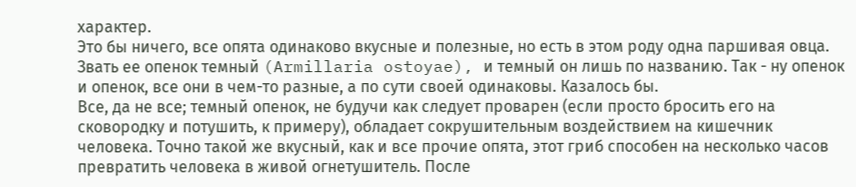характер.
Это бы ничего, все опята одинаково вкусные и полезные, но есть в этом роду одна паршивая овца. Звать ее опенок темный (Armillaria ostoyae), и темный он лишь по названию. Так - ну опенок и опенок, все они в чем-то разные, а по сути своей одинаковы. Казалось бы.
Все, да не все; темный опенок, не будучи как следует проварен (если просто бросить его на сковородку и потушить, к примеру), обладает сокрушительным воздействием на кишечник человека. Точно такой же вкусный, как и все прочие опята, этот гриб способен на несколько часов превратить человека в живой огнетушитель. После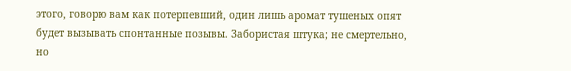этого, говорю вам как потерпевший, один лишь аромат тушеных опят будет вызывать спонтанные позывы. Забористая штука; не смертельно, но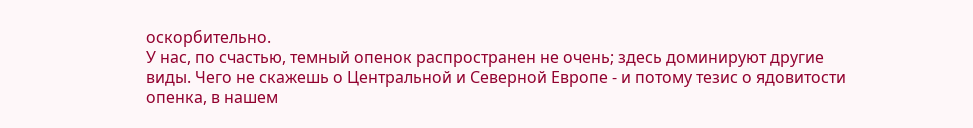оскорбительно.
У нас, по счастью, темный опенок распространен не очень; здесь доминируют другие виды. Чего не скажешь о Центральной и Северной Европе - и потому тезис о ядовитости опенка, в нашем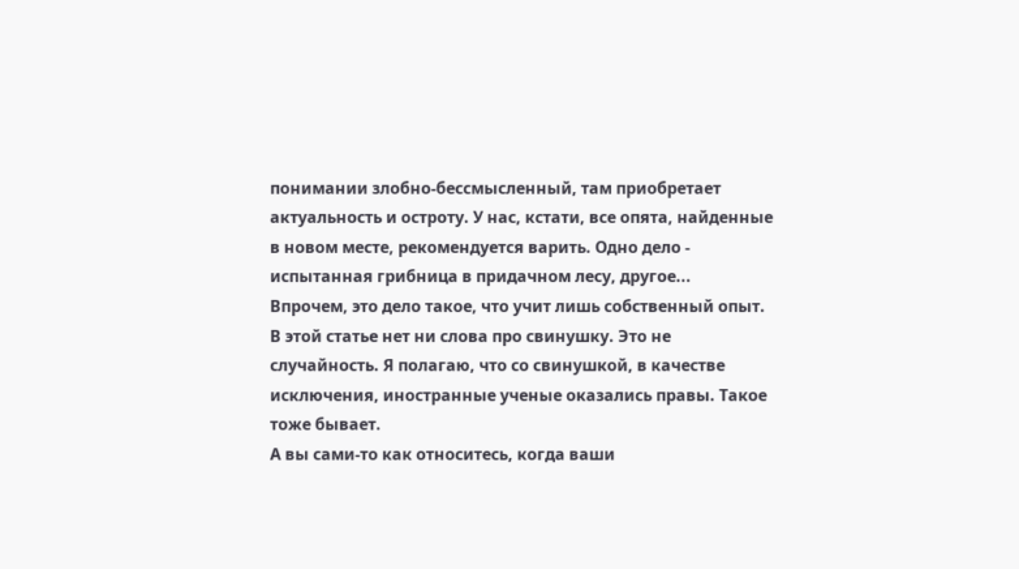понимании злобно-бессмысленный, там приобретает актуальность и остроту. У нас, кстати, все опята, найденные в новом месте, рекомендуется варить. Одно дело - испытанная грибница в придачном лесу, другое...
Впрочем, это дело такое, что учит лишь собственный опыт.
В этой статье нет ни слова про свинушку. Это не случайность. Я полагаю, что со свинушкой, в качестве исключения, иностранные ученые оказались правы. Такое тоже бывает.
А вы сами-то как относитесь, когда ваши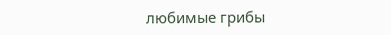любимые грибы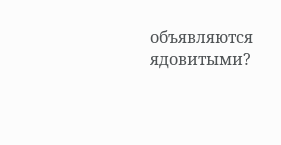объявляются ядовитыми?